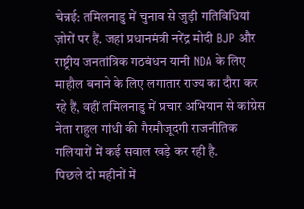चेन्नई: तमिलनाडु में चुनाव से जुड़ी गतिविधियां ज़ोरों पर हैं. जहां प्रधानमंत्री नरेंद्र मोदी BJP और राष्ट्रीय जनतांत्रिक गठबंधन यानी NDA के लिए माहौल बनाने के लिए लगातार राज्य का दौरा कर रहे हैं, वहीं तमिलनाडु में प्रचार अभियान से कांग्रेस नेता राहुल गांधी की गैरमौजूदगी राजनीतिक गलियारों में कई सवाल खड़े कर रही है.
पिछले दो महीनों में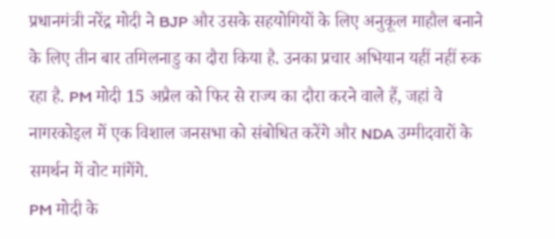प्रधानमंत्री नरेंद्र मोदी ने BJP और उसके सहयोगियों के लिए अनुकूल माहौल बनाने के लिए तीन बार तमिलनाडु का दौरा किया है. उनका प्रचार अभियान यहीं नहीं रुक रहा है. PM मोदी 15 अप्रैल को फिर से राज्य का दौरा करने वाले हैं, जहां वे नागरकोइल में एक विशाल जनसभा को संबोधित करेंगे और NDA उम्मीदवारों के समर्थन में वोट मांगेंगे.
PM मोदी के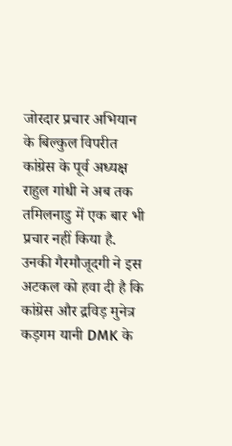जोरदार प्रचार अभियान के बिल्कुल विपरीत कांग्रेस के पूर्व अध्यक्ष राहुल गांधी ने अब तक तमिलनाडु में एक बार भी प्रचार नहीं किया है. उनकी गैरमौजूदगी ने इस अटकल को हवा दी है कि कांग्रेस और द्रविड़ मुनेत्र कड़गम यानी DMK के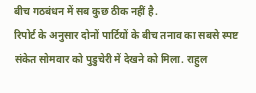बीच गठबंधन में सब कुछ ठीक नहीं है.
रिपोर्ट के अनुसार दोनों पार्टियों के बीच तनाव का सबसे स्पष्ट संकेत सोमवार को पुडुचेरी में देखने को मिला. राहुल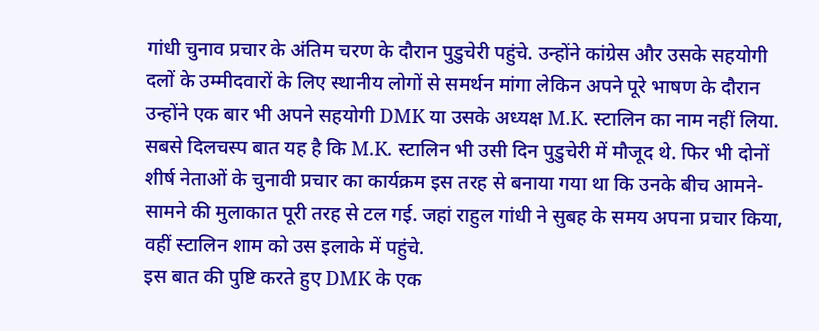गांधी चुनाव प्रचार के अंतिम चरण के दौरान पुडुचेरी पहुंचे. उन्होंने कांग्रेस और उसके सहयोगी दलों के उम्मीदवारों के लिए स्थानीय लोगों से समर्थन मांगा लेकिन अपने पूरे भाषण के दौरान उन्होंने एक बार भी अपने सहयोगी DMK या उसके अध्यक्ष M.K. स्टालिन का नाम नहीं लिया.
सबसे दिलचस्प बात यह है कि M.K. स्टालिन भी उसी दिन पुडुचेरी में मौजूद थे. फिर भी दोनों शीर्ष नेताओं के चुनावी प्रचार का कार्यक्रम इस तरह से बनाया गया था कि उनके बीच आमने-सामने की मुलाकात पूरी तरह से टल गई. जहां राहुल गांधी ने सुबह के समय अपना प्रचार किया, वहीं स्टालिन शाम को उस इलाके में पहुंचे.
इस बात की पुष्टि करते हुए DMK के एक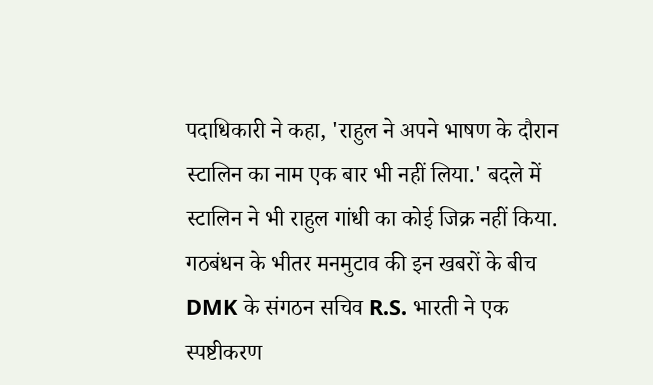पदाधिकारी ने कहा, 'राहुल ने अपने भाषण के दौरान स्टालिन का नाम एक बार भी नहीं लिया.' बदले में स्टालिन ने भी राहुल गांधी का कोई जिक्र नहीं किया.
गठबंधन के भीतर मनमुटाव की इन खबरों के बीच DMK के संगठन सचिव R.S. भारती ने एक स्पष्टीकरण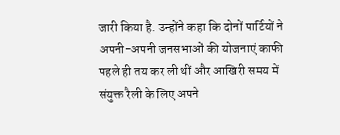जारी किया है. उन्होंने कहा कि दोनों पार्टियों ने अपनी-अपनी जनसभाओं की योजनाएं काफी पहले ही तय कर ली थीं और आखिरी समय में संयुक्त रैली के लिए अपने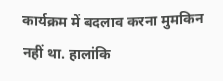कार्यक्रम में बदलाव करना मुमकिन नहीं था. हालांकि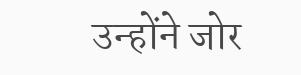उन्होंने जोर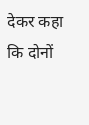देकर कहा कि दोनों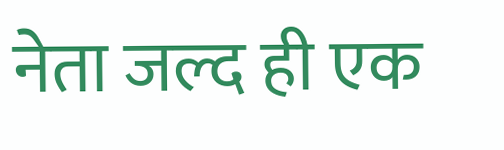नेता जल्द ही एक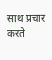साथ प्रचार करते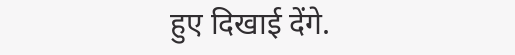हुए दिखाई देंगे.